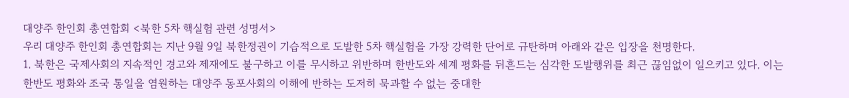대양주 한인회 총연합회 <북한 5차 핵실험 관련 성명서>
우리 대양주 한인회 총연합회는 지난 9월 9일 북한정권이 기습적으로 도발한 5차 핵실험을 가장 강력한 단어로 규탄하며 아래와 같은 입장을 천명한다.
1. 북한은 국제사회의 지속적인 경고와 제재에도 불구하고 이를 무시하고 위반하며 한반도와 세계 평화를 뒤흔드는 심각한 도발행위를 최근 끊임없이 일으키고 있다. 이는 한반도 평화와 조국 통일을 염원하는 대양주 동포사회의 이해에 반하는 도저히 묵과할 수 없는 중대한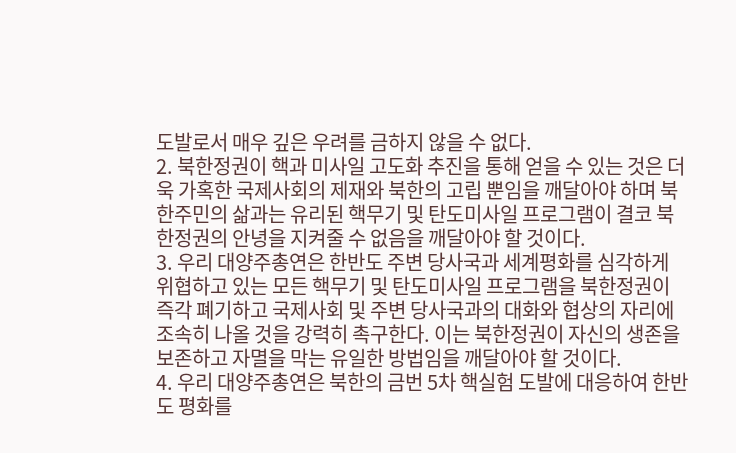도발로서 매우 깊은 우려를 금하지 않을 수 없다.
2. 북한정권이 핵과 미사일 고도화 추진을 통해 얻을 수 있는 것은 더욱 가혹한 국제사회의 제재와 북한의 고립 뿐임을 깨달아야 하며 북한주민의 삶과는 유리된 핵무기 및 탄도미사일 프로그램이 결코 북한정권의 안녕을 지켜줄 수 없음을 깨달아야 할 것이다.
3. 우리 대양주총연은 한반도 주변 당사국과 세계평화를 심각하게 위협하고 있는 모든 핵무기 및 탄도미사일 프로그램을 북한정권이 즉각 폐기하고 국제사회 및 주변 당사국과의 대화와 협상의 자리에 조속히 나올 것을 강력히 촉구한다. 이는 북한정권이 자신의 생존을 보존하고 자멸을 막는 유일한 방법임을 깨달아야 할 것이다.
4. 우리 대양주총연은 북한의 금번 5차 핵실험 도발에 대응하여 한반도 평화를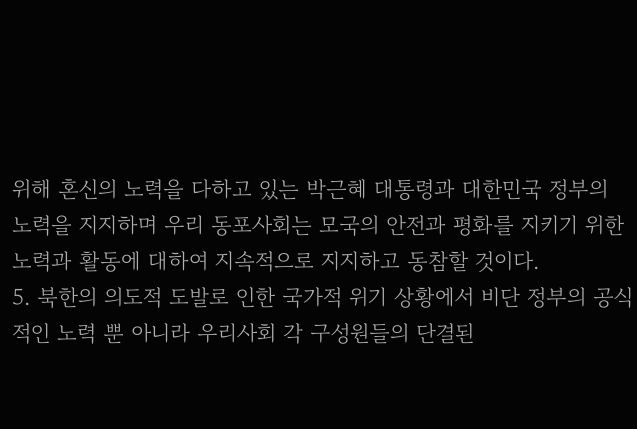위해 혼신의 노력을 다하고 있는 박근혜 대통령과 대한민국 정부의 노력을 지지하며 우리 동포사회는 모국의 안전과 평화를 지키기 위한 노력과 활동에 대하여 지속적으로 지지하고 동참할 것이다.
5. 북한의 의도적 도발로 인한 국가적 위기 상황에서 비단 정부의 공식적인 노력 뿐 아니라 우리사회 각 구성원들의 단결된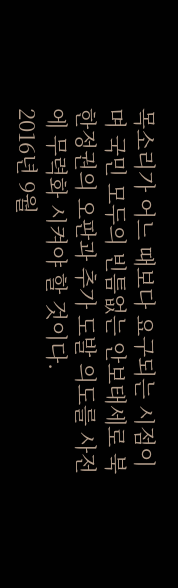목소리가 어느 때보다 요구되는 시점이며 국민 모두의 빈틈없는 안보태세로 북한정권의 오판과 추가 도발 의도를 사전에 무력화 시켜야 할 것이다.
2016년 9월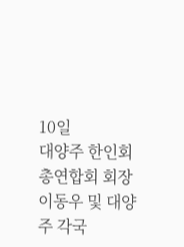10일
대양주 한인회 총연합회 회장 이동우 및 대양주 각국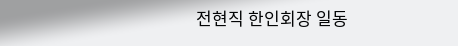전현직 한인회장 일동